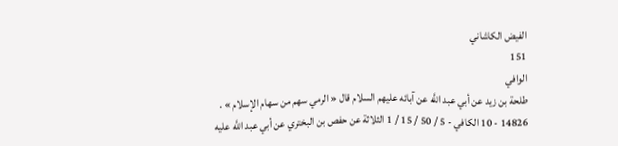الفيض الكاشاني
151
الوافي
طلحة بن زيد عن أبي عبد اللَّه عن آبائه عليهم السلام قال « الرمي سهم من سهام الإسلام » . 14826 - 10 الكافي - 5 / 50 / 15 / 1 الثلاثة عن حفص بن البختري عن أبي عبد اللَّه عليه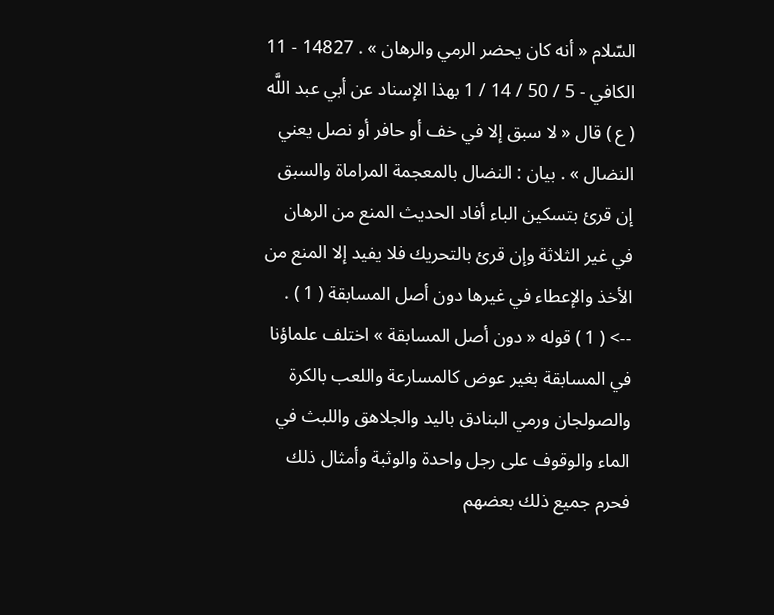السّلام « أنه كان يحضر الرمي والرهان » . 14827 - 11 الكافي - 5 / 50 / 14 / 1 بهذا الإسناد عن أبي عبد اللَّه ( ع ) قال « لا سبق إلا في خف أو حافر أو نصل يعني النضال » . بيان : النضال بالمعجمة المراماة والسبق إن قرئ بتسكين الباء أفاد الحديث المنع من الرهان في غير الثلاثة وإن قرئ بالتحريك فلا يفيد إلا المنع من الأخذ والإعطاء في غيرها دون أصل المسابقة ( 1 ) .
--> ( 1 ) قوله « دون أصل المسابقة » اختلف علماؤنا في المسابقة بغير عوض كالمسارعة واللعب بالكرة والصولجان ورمي البنادق باليد والجلاهق واللبث في الماء والوقوف على رجل واحدة والوثبة وأمثال ذلك فحرم جميع ذلك بعضهم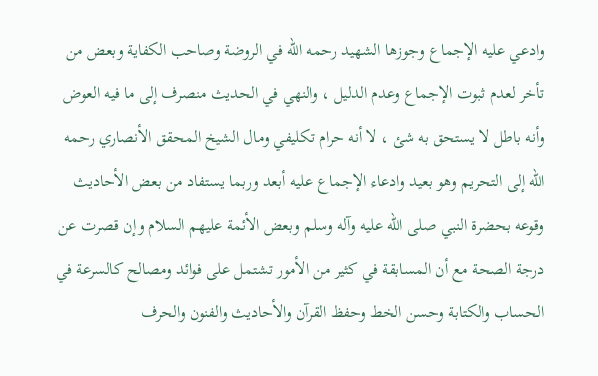وادعي عليه الإجماع وجوزها الشهيد رحمه الله في الروضة وصاحب الكفاية وبعض من تأخر لعدم ثبوت الإجماع وعدم الدليل ، والنهي في الحديث منصرف إلى ما فيه العوض وأنه باطل لا يستحق به شئ ، لا أنه حرام تكليفي ومال الشيخ المحقق الأنصاري رحمه الله إلى التحريم وهو بعيد وادعاء الإجماع عليه أبعد وربما يستفاد من بعض الأحاديث وقوعه بحضرة النبي صلى الله عليه وآله وسلم وبعض الأئمة عليهم السلام وإن قصرت عن درجة الصحة مع أن المسابقة في كثير من الأمور تشتمل على فوائد ومصالح كالسرعة في الحساب والكتابة وحسن الخط وحفظ القرآن والأحاديث والفنون والحرف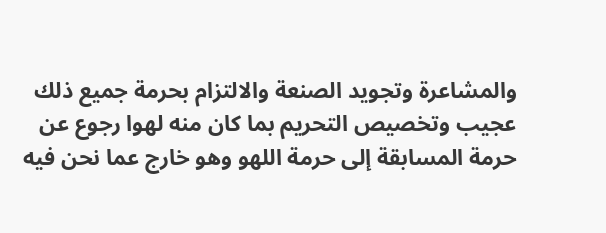والمشاعرة وتجويد الصنعة والالتزام بحرمة جميع ذلك عجيب وتخصيص التحريم بما كان منه لهوا رجوع عن حرمة المسابقة إلى حرمة اللهو وهو خارج عما نحن فيه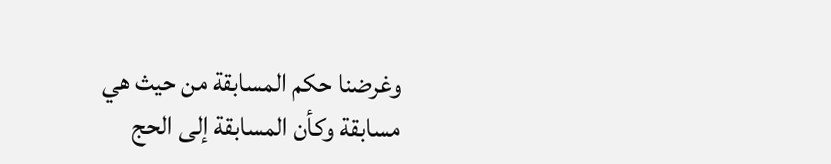وغرضنا حكم المسابقة من حيث هي مسابقة وكأن المسابقة إلى الحج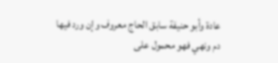عادة وأبو حنيفة سابق الحاج معروف وإن ورد فيها دم ونهي فهو محمول على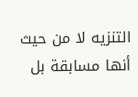التنزيه لا من حيث أنها مسابقة بل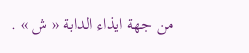من جهة ايذاء الدابة « ش » .